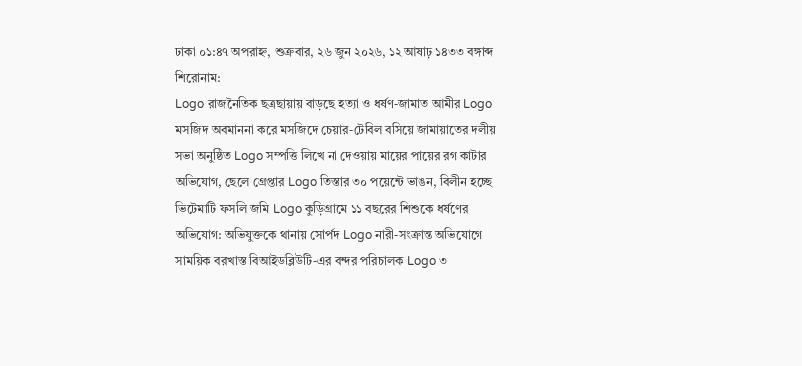ঢাকা ০১:৪৭ অপরাহ্ন, শুক্রবার, ২৬ জুন ২০২৬, ১২ আষাঢ় ১৪৩৩ বঙ্গাব্দ
শিরোনাম:
Logo রাজনৈতিক ছত্রছায়ায় বাড়ছে হত্যা ও ধর্ষণ-জামাত আমীর Logo মসজিদ অবমাননা করে মসজিদে চেয়ার-টেবিল বসিয়ে জামায়াতের দলীয় সভা অনুষ্ঠিত Logo সম্পত্তি লিখে না দেওয়ায় মায়ের পায়ের রগ কাটার অভিযোগ, ছেলে গ্রেপ্তার Logo তিস্তার ৩০ পয়েন্টে ভাঙন, বিলীন হচ্ছে ভিটেমাটি ফসলি জমি Logo কুড়িগ্রামে ১১ বছরের শিশুকে ধর্ষণের অভিযোগ: অভিযুক্তকে থানায় সোর্পদ Logo নারী-সংক্রান্ত অভিযোগে সাময়িক বরখাস্ত বিআইডব্লিউটি-এর বন্দর পরিচালক Logo ৩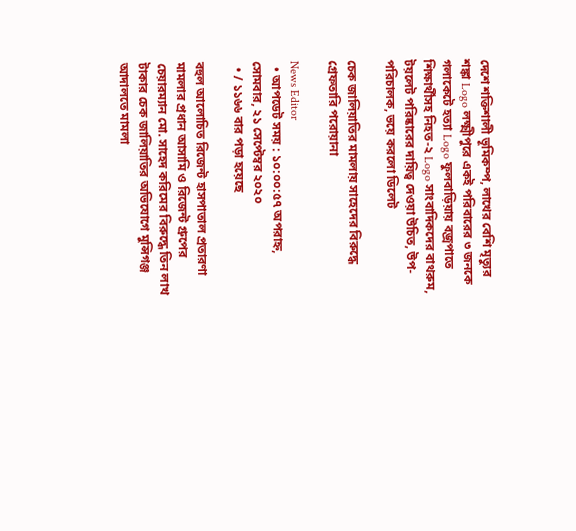দেশে শক্তিশালী ভূমিকম্প, লাখের বেশি মৃত্যুর শঙ্কা Logo লক্ষ্মীপুরে একই পরিবারের ৩ জনকে গলাকেটে হত্যা Logo ফুলবাড়িয়ায় বজ্রপাতে শিক্ষার্থীসহ নিহত-২ Logo সাংবাদিকদের বাথরুম, টয়লেট পরিষ্কারের দায়িত্ব দেওয়া উচিত, উপ-পরিচালক, ভয়ে করলো ডিলেট

চেক জালিয়াতির মামলায় সাহেদের বিরুদ্ধে গ্রেফতারি পরোয়ানা

News Editor
  • আপডেট সময় : ১০:০০:৫৭ অপরাহ্ন, সোমবার, ২১ সেপ্টেম্বর ২০২০
  • / ১১৬৬ বার পড়া হয়েছে

বহুল আলোচিত রিজেন্ট হাসপাতাল প্রতারণা মামলার প্রধান আসামি ও রিজেন্ট গ্রুপের চেয়ারম্যান মো. সাহেদ করিমের বিরুদ্ধে তিন লাখ টাকার চেক জালিয়াতির অভিযোগে মুন্সিগঞ্জ আদালতে মামলা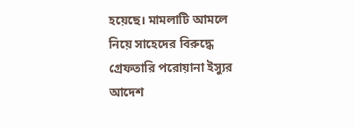হয়েছে। মামলাটি আমলে নিয়ে সাহেদের বিরুদ্ধে গ্রেফতারি পরোয়ানা ইস্যুর আদেশ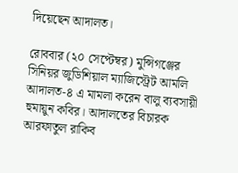দিয়েছেন আদালত।

রোববার (২০ সেপ্টেম্বর) মুন্সিগঞ্জের সিনিয়র জুডিশিয়াল ম্যাজিস্ট্রেট আমলি আদালত-৪ এ মামলা করেন বালু ব্যবসায়ী হুমায়ুন কবির। আদালতের বিচারক আরফাতুল রাকিব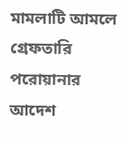মামলাটি আমলে গ্রেফতারি পরোয়ানার আদেশ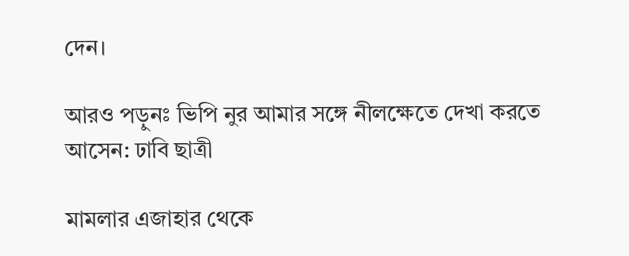দেন।

আরও পড়ুনঃ ভিপি নুর আমার সঙ্গে নীলক্ষেতে দেখা করতে আসেন: ঢাবি ছাত্রী

মামলার এজাহার থেকে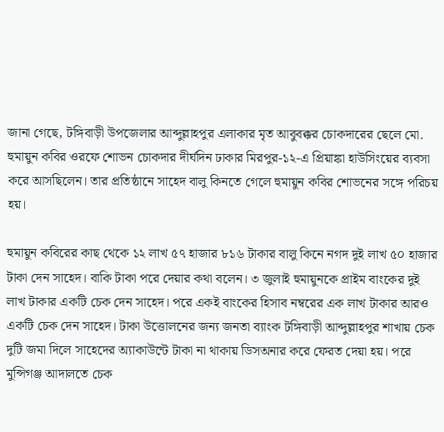জানা গেছে, টঙ্গিবাড়ী উপজেলার আব্দুল্লাহপুর এলাকার মৃত আবুবক্কর চোকদারের ছেলে মো. হুমায়ুন কবির ওরফে শোভন চোকদার দীর্ঘদিন ঢাকার মিরপুর-১২-এ প্রিয়াঙ্কা হাউসিংয়ের ব্যবসা করে আসছিলেন। তার প্রতিষ্ঠানে সাহেদ বালু কিনতে গেলে হুমায়ুন কবির শোভনের সঙ্গে পরিচয় হয়।

হুমায়ুন কবিরের কাছ থেকে ১২ লাখ ৫৭ হাজার ৮১৬ টাকার বালু কিনে নগদ দুই লাখ ৫০ হাজার টাকা দেন সাহেদ। বাকি টাকা পরে দেয়ার কথা বলেন। ৩ জুলাই হুমায়ুনকে প্রাইম বাংকের দুই লাখ টাকার একটি চেক দেন সাহেদ। পরে একই বাংকের হিসাব নম্বরের এক লাখ টাকার আরও একটি চেক দেন সাহেদ। টাকা উত্তোলনের জন্য জনতা ব্যাংক টঙ্গিবাড়ী আব্দুল্লাহপুর শাখায় চেক দুটি জমা দিলে সাহেদের অ্যাকাউন্টে টাকা না থাকায় ডিসঅনার করে ফেরত দেয়া হয়। পরে মুন্সিগঞ্জ আদালতে চেক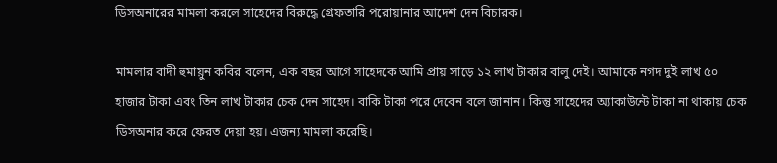ডিসঅনারের মামলা করলে সাহেদের বিরুদ্ধে গ্রেফতারি পরোয়ানার আদেশ দেন বিচারক।

মামলার বাদী হুমায়ুন কবির বলেন, এক বছর আগে সাহেদকে আমি প্রায় সাড়ে ১২ লাখ টাকার বালু দেই। আমাকে নগদ দুই লাখ ৫০ হাজার টাকা এবং তিন লাখ টাকার চেক দেন সাহেদ। বাকি টাকা পরে দেবেন বলে জানান। কিন্তু সাহেদের অ্যাকাউন্টে টাকা না থাকায় চেক ডিসঅনার করে ফেরত দেয়া হয়। এজন্য মামলা করেছি।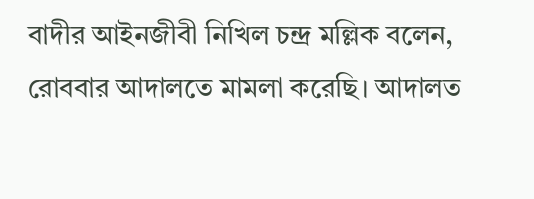বাদীর আইনজীবী নিখিল চন্দ্র মল্লিক বলেন, রোববার আদালতে মামলা করেছি। আদালত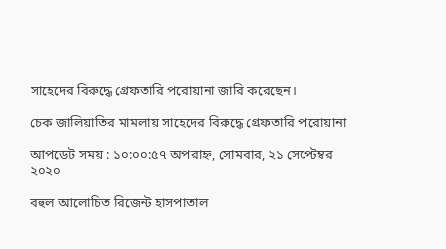সাহেদের বিরুদ্ধে গ্রেফতারি পরোয়ানা জারি করেছেন।

চেক জালিয়াতির মামলায় সাহেদের বিরুদ্ধে গ্রেফতারি পরোয়ানা

আপডেট সময় : ১০:০০:৫৭ অপরাহ্ন, সোমবার, ২১ সেপ্টেম্বর ২০২০

বহুল আলোচিত রিজেন্ট হাসপাতাল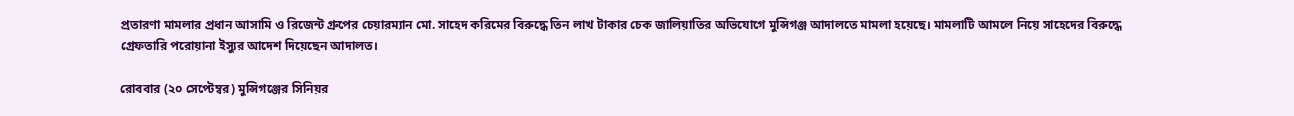প্রতারণা মামলার প্রধান আসামি ও রিজেন্ট গ্রুপের চেয়ারম্যান মো. সাহেদ করিমের বিরুদ্ধে তিন লাখ টাকার চেক জালিয়াতির অভিযোগে মুন্সিগঞ্জ আদালতে মামলা হয়েছে। মামলাটি আমলে নিয়ে সাহেদের বিরুদ্ধে গ্রেফতারি পরোয়ানা ইস্যুর আদেশ দিয়েছেন আদালত।

রোববার (২০ সেপ্টেম্বর) মুন্সিগঞ্জের সিনিয়র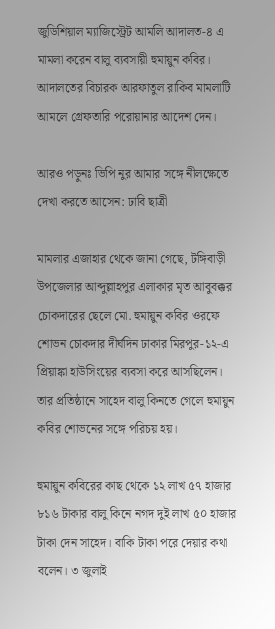জুডিশিয়াল ম্যাজিস্ট্রেট আমলি আদালত-৪ এ মামলা করেন বালু ব্যবসায়ী হুমায়ুন কবির। আদালতের বিচারক আরফাতুল রাকিব মামলাটি আমলে গ্রেফতারি পরোয়ানার আদেশ দেন।

আরও পড়ুনঃ ভিপি নুর আমার সঙ্গে নীলক্ষেতে দেখা করতে আসেন: ঢাবি ছাত্রী

মামলার এজাহার থেকে জানা গেছে, টঙ্গিবাড়ী উপজেলার আব্দুল্লাহপুর এলাকার মৃত আবুবক্কর চোকদারের ছেলে মো. হুমায়ুন কবির ওরফে শোভন চোকদার দীর্ঘদিন ঢাকার মিরপুর-১২-এ প্রিয়াঙ্কা হাউসিংয়ের ব্যবসা করে আসছিলেন। তার প্রতিষ্ঠানে সাহেদ বালু কিনতে গেলে হুমায়ুন কবির শোভনের সঙ্গে পরিচয় হয়।

হুমায়ুন কবিরের কাছ থেকে ১২ লাখ ৫৭ হাজার ৮১৬ টাকার বালু কিনে নগদ দুই লাখ ৫০ হাজার টাকা দেন সাহেদ। বাকি টাকা পরে দেয়ার কথা বলেন। ৩ জুলাই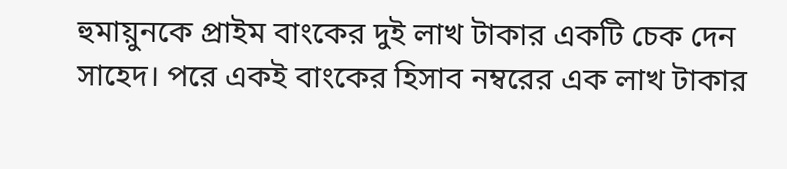হুমায়ুনকে প্রাইম বাংকের দুই লাখ টাকার একটি চেক দেন সাহেদ। পরে একই বাংকের হিসাব নম্বরের এক লাখ টাকার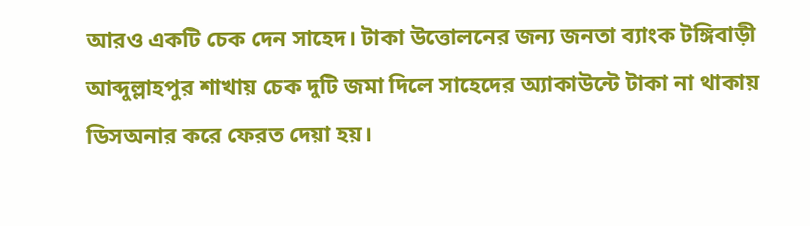আরও একটি চেক দেন সাহেদ। টাকা উত্তোলনের জন্য জনতা ব্যাংক টঙ্গিবাড়ী আব্দুল্লাহপুর শাখায় চেক দুটি জমা দিলে সাহেদের অ্যাকাউন্টে টাকা না থাকায় ডিসঅনার করে ফেরত দেয়া হয়।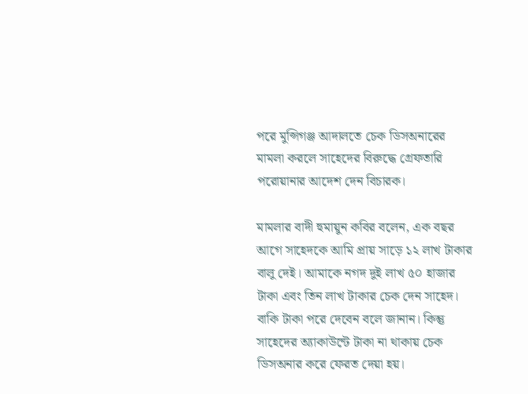পরে মুন্সিগঞ্জ আদালতে চেক ডিসঅনারের মামলা করলে সাহেদের বিরুদ্ধে গ্রেফতারি পরোয়ানার আদেশ দেন বিচারক।

মামলার বাদী হুমায়ুন কবির বলেন, এক বছর আগে সাহেদকে আমি প্রায় সাড়ে ১২ লাখ টাকার বালু দেই। আমাকে নগদ দুই লাখ ৫০ হাজার টাকা এবং তিন লাখ টাকার চেক দেন সাহেদ। বাকি টাকা পরে দেবেন বলে জানান। কিন্তু সাহেদের অ্যাকাউন্টে টাকা না থাকায় চেক ডিসঅনার করে ফেরত দেয়া হয়।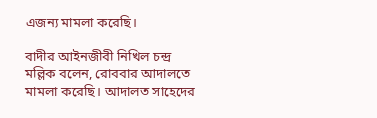এজন্য মামলা করেছি।

বাদীর আইনজীবী নিখিল চন্দ্র মল্লিক বলেন, রোববার আদালতে মামলা করেছি। আদালত সাহেদের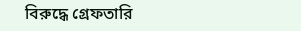বিরুদ্ধে গ্রেফতারি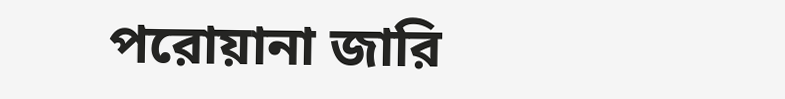পরোয়ানা জারি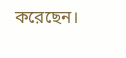করেছেন।